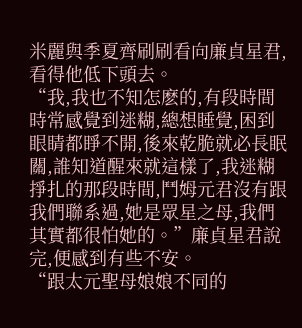米麗與季夏齊刷刷看向廉貞星君,看得他低下頭去。
“我,我也不知怎麽的,有段時間時常感覺到迷糊,總想睡覺,困到眼睛都睜不開,後來乾脆就必長眠關,誰知道醒來就這樣了,我迷糊掙扎的那段時間,鬥姆元君沒有跟我們聯系過,她是眾星之母,我們其實都很怕她的。”廉貞星君說完,便感到有些不安。
“跟太元聖母娘娘不同的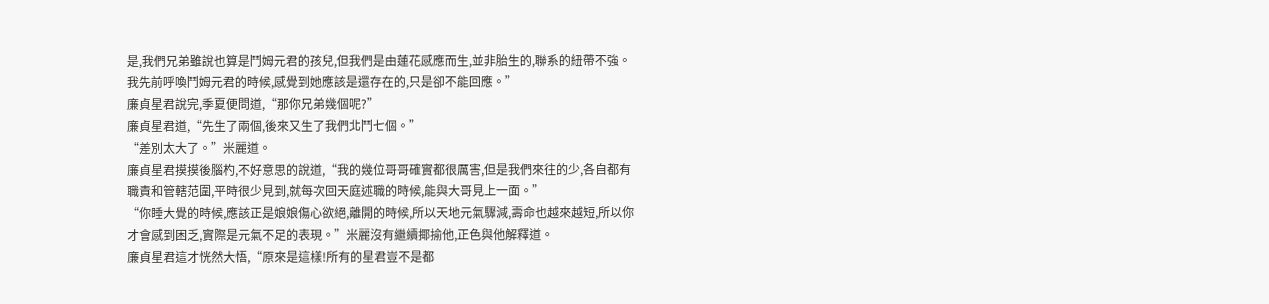是,我們兄弟雖說也算是鬥姆元君的孩兒,但我們是由蓮花感應而生,並非胎生的,聯系的紐帶不強。我先前呼喚鬥姆元君的時候,感覺到她應該是還存在的,只是卻不能回應。”
廉貞星君說完,季夏便問道,“那你兄弟幾個呢?”
廉貞星君道,“先生了兩個,後來又生了我們北鬥七個。”
“差別太大了。”米麗道。
廉貞星君摸摸後腦杓,不好意思的說道,“我的幾位哥哥確實都很厲害,但是我們來往的少,各自都有職責和管轄范圍,平時很少見到,就每次回天庭述職的時候,能與大哥見上一面。”
“你睡大覺的時候,應該正是娘娘傷心欲絕,離開的時候,所以天地元氣驟減,壽命也越來越短,所以你才會感到困乏,實際是元氣不足的表現。”米麗沒有繼續揶揄他,正色與他解釋道。
廉貞星君這才恍然大悟,“原來是這樣!所有的星君豈不是都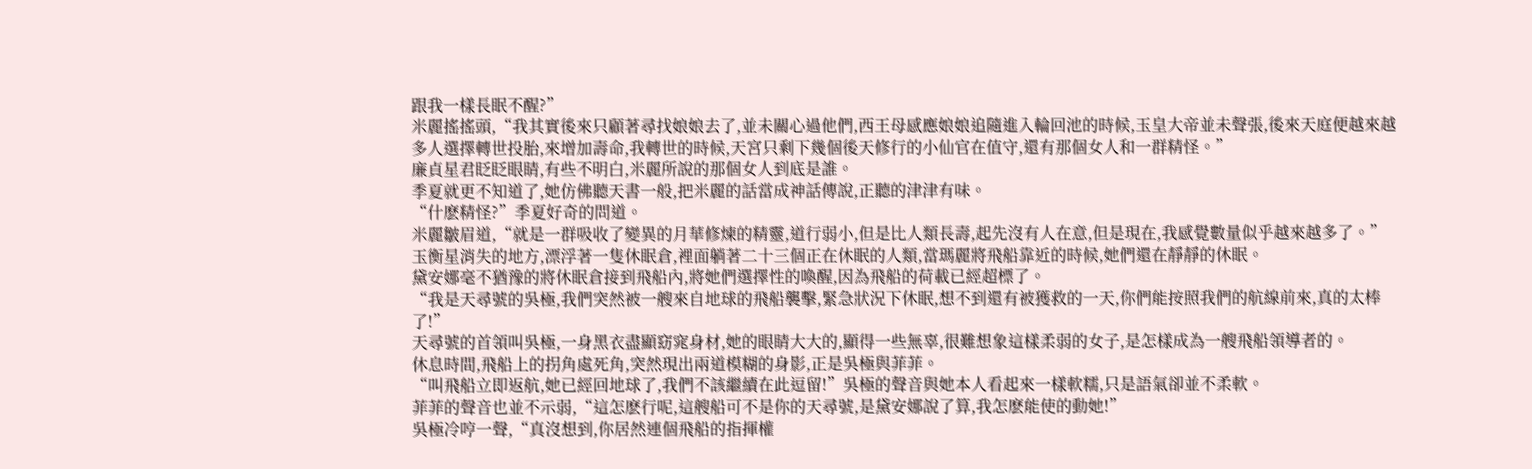跟我一樣長眠不醒?”
米麗搖搖頭,“我其實後來只顧著尋找娘娘去了,並未關心過他們,西王母感應娘娘追隨進入輪回池的時候,玉皇大帝並未聲張,後來天庭便越來越多人選擇轉世投胎,來增加壽命,我轉世的時候,天宮只剩下幾個後天修行的小仙官在值守,還有那個女人和一群精怪。”
廉貞星君眨眨眼睛,有些不明白,米麗所說的那個女人到底是誰。
季夏就更不知道了,她仿佛聽天書一般,把米麗的話當成神話傳說,正聽的津津有味。
“什麽精怪?”季夏好奇的問道。
米麗皺眉道,“就是一群吸收了變異的月華修煉的精靈,道行弱小,但是比人類長壽,起先沒有人在意,但是現在,我感覺數量似乎越來越多了。”
玉衡星消失的地方,漂浮著一隻休眠倉,裡面躺著二十三個正在休眠的人類,當瑪麗將飛船靠近的時候,她們還在靜靜的休眠。
黛安娜毫不猶豫的將休眠倉接到飛船內,將她們選擇性的喚醒,因為飛船的荷載已經超標了。
“我是天尋號的吳極,我們突然被一艘來自地球的飛船襲擊,緊急狀況下休眠,想不到還有被獲救的一天,你們能按照我們的航線前來,真的太棒了!”
天尋號的首領叫吳極,一身黑衣盡顯窈窕身材,她的眼睛大大的,顯得一些無辜,很難想象這樣柔弱的女子,是怎樣成為一艘飛船領導者的。
休息時間,飛船上的拐角處死角,突然現出兩道模糊的身影,正是吳極與菲菲。
“叫飛船立即返航,她已經回地球了,我們不該繼續在此逗留!”吳極的聲音與她本人看起來一樣軟糯,只是語氣卻並不柔軟。
菲菲的聲音也並不示弱,“這怎麽行呢,這艘船可不是你的天尋號,是黛安娜說了算,我怎麽能使的動她!”
吳極冷哼一聲,“真沒想到,你居然連個飛船的指揮權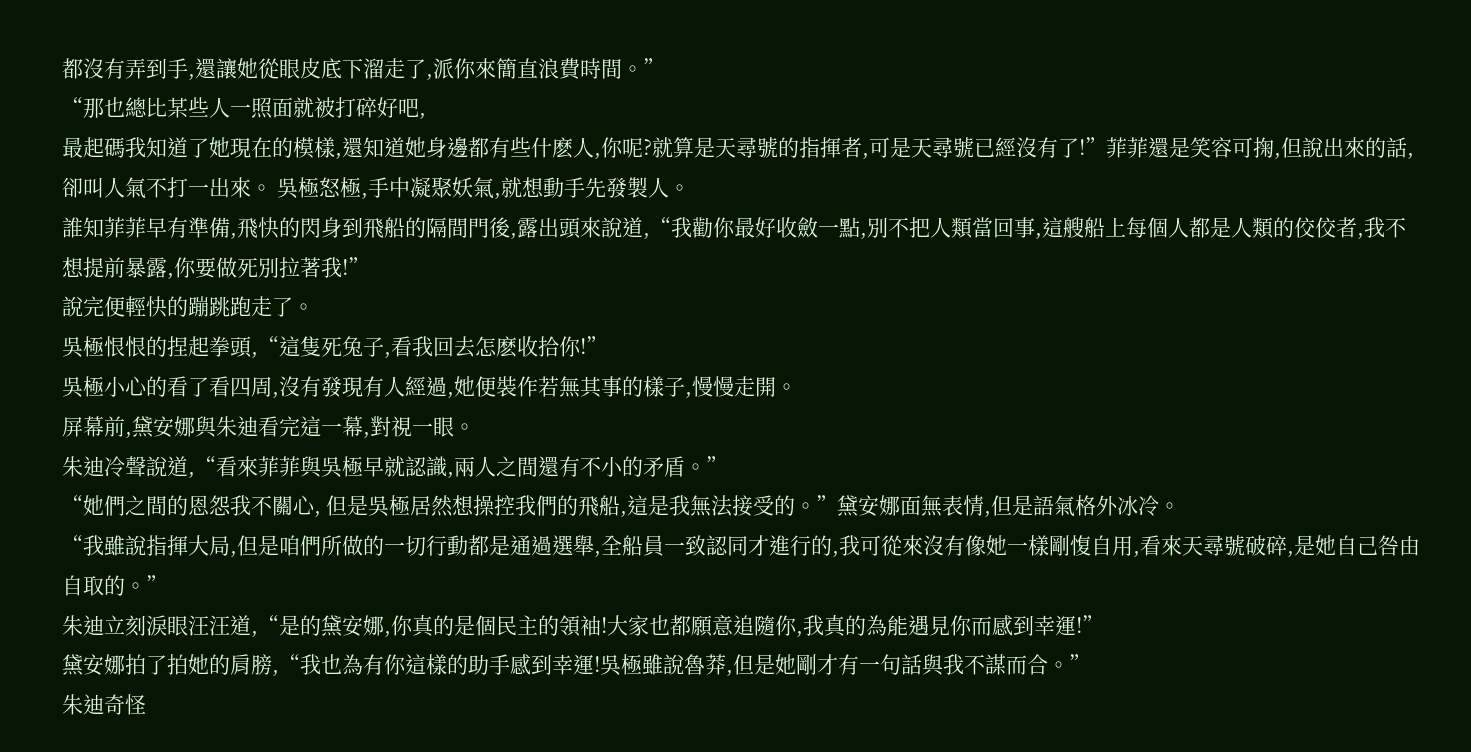都沒有弄到手,還讓她從眼皮底下溜走了,派你來簡直浪費時間。”
“那也總比某些人一照面就被打碎好吧,
最起碼我知道了她現在的模樣,還知道她身邊都有些什麽人,你呢?就算是天尋號的指揮者,可是天尋號已經沒有了!”菲菲還是笑容可掬,但說出來的話,卻叫人氣不打一出來。 吳極怒極,手中凝聚妖氣,就想動手先發製人。
誰知菲菲早有準備,飛快的閃身到飛船的隔間門後,露出頭來說道,“我勸你最好收斂一點,別不把人類當回事,這艘船上每個人都是人類的佼佼者,我不想提前暴露,你要做死別拉著我!”
說完便輕快的蹦跳跑走了。
吳極恨恨的捏起拳頭,“這隻死兔子,看我回去怎麽收拾你!”
吳極小心的看了看四周,沒有發現有人經過,她便裝作若無其事的樣子,慢慢走開。
屏幕前,黛安娜與朱迪看完這一幕,對視一眼。
朱迪冷聲說道,“看來菲菲與吳極早就認識,兩人之間還有不小的矛盾。”
“她們之間的恩怨我不關心, 但是吳極居然想操控我們的飛船,這是我無法接受的。”黛安娜面無表情,但是語氣格外冰冷。
“我雖說指揮大局,但是咱們所做的一切行動都是通過選舉,全船員一致認同才進行的,我可從來沒有像她一樣剛愎自用,看來天尋號破碎,是她自己咎由自取的。”
朱迪立刻淚眼汪汪道,“是的黛安娜,你真的是個民主的領袖!大家也都願意追隨你,我真的為能遇見你而感到幸運!”
黛安娜拍了拍她的肩膀,“我也為有你這樣的助手感到幸運!吳極雖說魯莽,但是她剛才有一句話與我不謀而合。”
朱迪奇怪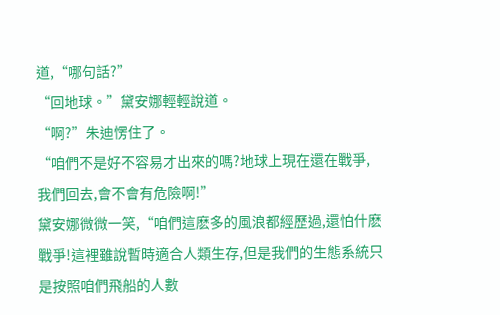道,“哪句話?”
“回地球。”黛安娜輕輕說道。
“啊?”朱迪愣住了。
“咱們不是好不容易才出來的嗎?地球上現在還在戰爭,我們回去,會不會有危險啊!”
黛安娜微微一笑,“咱們這麽多的風浪都經歷過,還怕什麽戰爭!這裡雖說暫時適合人類生存,但是我們的生態系統只是按照咱們飛船的人數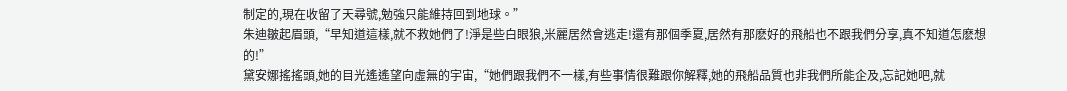制定的,現在收留了天尋號,勉強只能維持回到地球。”
朱迪皺起眉頭,“早知道這樣,就不救她們了!淨是些白眼狼,米麗居然會逃走!還有那個季夏,居然有那麽好的飛船也不跟我們分享,真不知道怎麽想的!”
黛安娜搖搖頭,她的目光遙遙望向虛無的宇宙,“她們跟我們不一樣,有些事情很難跟你解釋,她的飛船品質也非我們所能企及,忘記她吧,就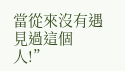當從來沒有遇見過這個人!”